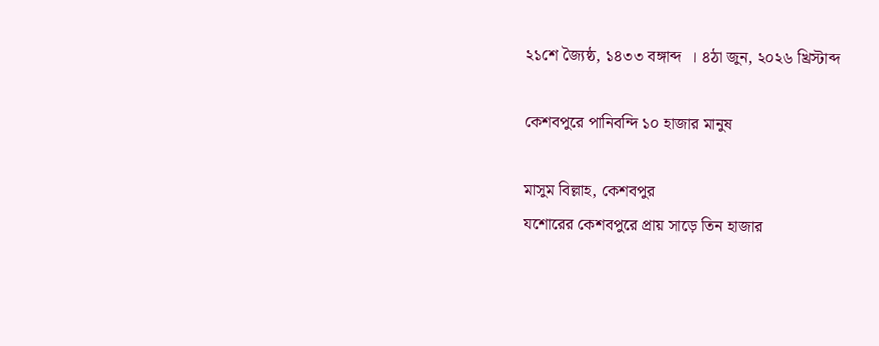২১শে জ্যৈষ্ঠ, ১৪৩৩ বঙ্গাব্দ  । ৪ঠা জুন, ২০২৬ খ্রিস্টাব্দ

কেশবপুরে পানিবন্দি ১০ হাজার মানুষ

মাসুম বিল্লাহ, কেশবপুর
যশোরের কেশবপুরে প্রায় সাড়ে তিন হাজার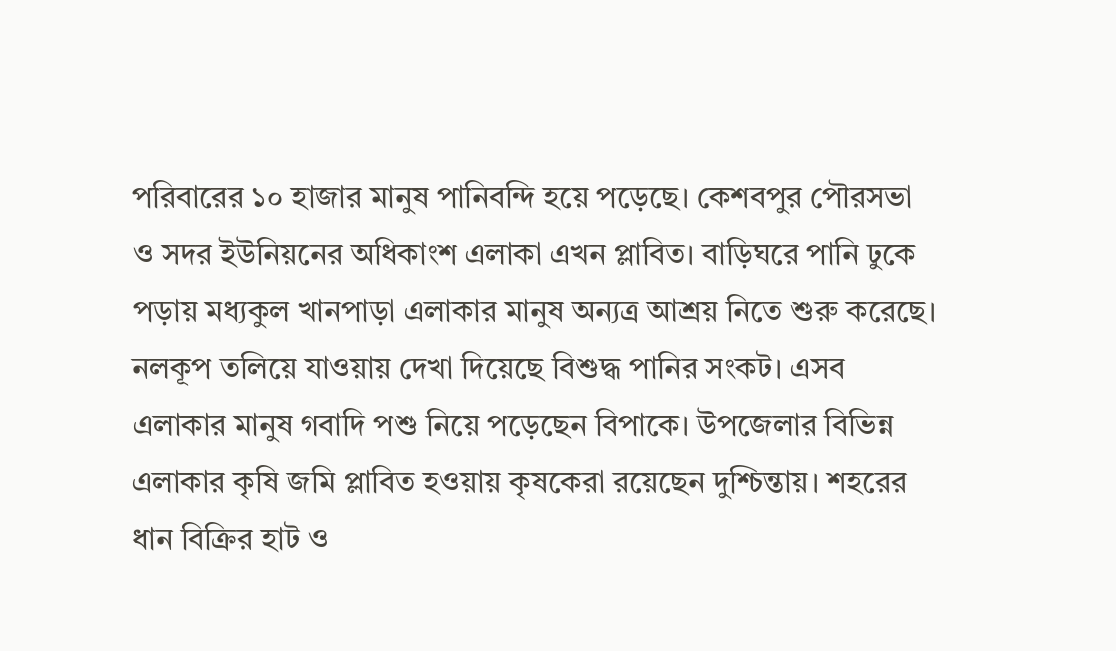পরিবারের ১০ হাজার মানুষ পানিবন্দি হয়ে পড়েছে। কেশবপুর পৌরসভা ও সদর ইউনিয়নের অধিকাংশ এলাকা এখন প্লাবিত। বাড়িঘরে পানি ঢুকে পড়ায় মধ্যকুল খানপাড়া এলাকার মানুষ অন্যত্র আশ্রয় নিতে শুরু করেছে। নলকূপ তলিয়ে যাওয়ায় দেখা দিয়েছে বিশুদ্ধ পানির সংকট। এসব এলাকার মানুষ গবাদি পশু নিয়ে পড়েছেন বিপাকে। উপজেলার বিভিন্ন এলাকার কৃষি জমি প্লাবিত হওয়ায় কৃষকেরা রয়েছেন দুশ্চিন্তায়। শহরের ধান বিক্রির হাট ও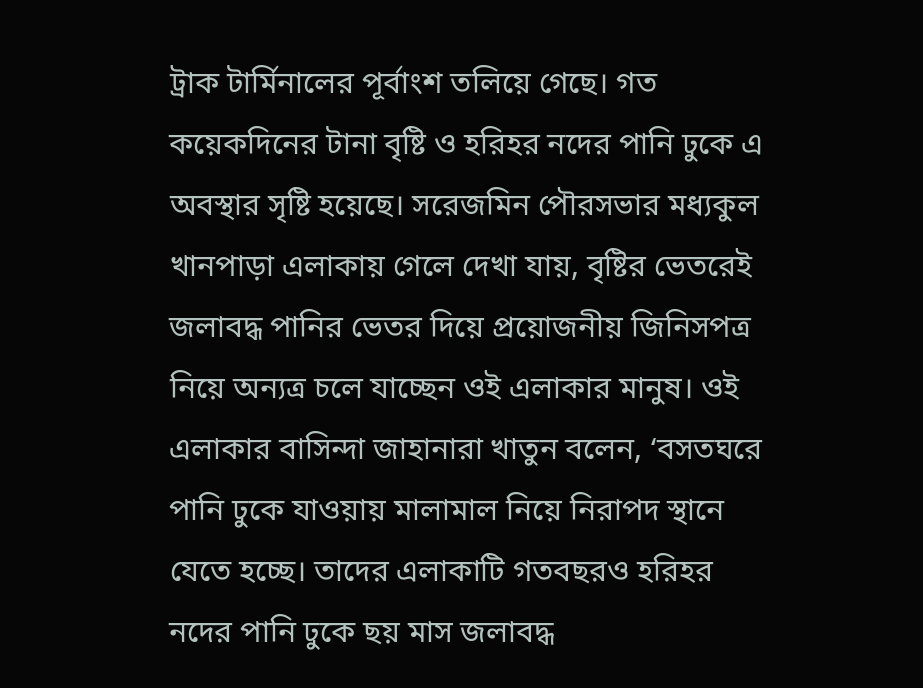ট্রাক টার্মিনালের পূর্বাংশ তলিয়ে গেছে। গত কয়েকদিনের টানা বৃষ্টি ও হরিহর নদের পানি ঢুকে এ অবস্থার সৃষ্টি হয়েছে। সরেজমিন পৌরসভার মধ্যকুল খানপাড়া এলাকায় গেলে দেখা যায়, বৃষ্টির ভেতরেই জলাবদ্ধ পানির ভেতর দিয়ে প্রয়োজনীয় জিনিসপত্র নিয়ে অন্যত্র চলে যাচ্ছেন ওই এলাকার মানুষ। ওই এলাকার বাসিন্দা জাহানারা খাতুন বলেন, ‘বসতঘরে পানি ঢুকে যাওয়ায় মালামাল নিয়ে নিরাপদ স্থানে যেতে হচ্ছে। তাদের এলাকাটি গতবছরও হরিহর নদের পানি ঢুকে ছয় মাস জলাবদ্ধ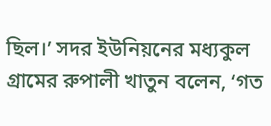ছিল।’ সদর ইউনিয়নের মধ্যকুল গ্রামের রুপালী খাতুন বলেন, ‘গত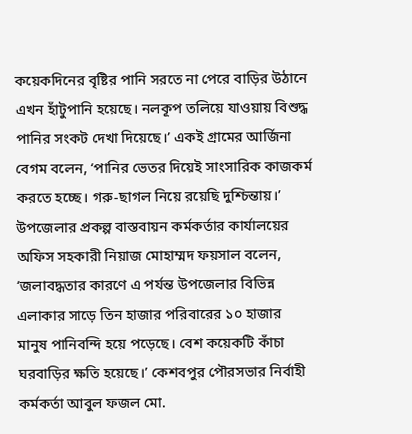কয়েকদিনের বৃষ্টির পানি সরতে না পেরে বাড়ির উঠানে এখন হাঁটুপানি হয়েছে। নলকূপ তলিয়ে যাওয়ায় বিশুদ্ধ পানির সংকট দেখা দিয়েছে।’ একই গ্রামের আর্জিনা বেগম বলেন, ‘পানির ভেতর দিয়েই সাংসারিক কাজকর্ম করতে হচ্ছে। গরু-ছাগল নিয়ে রয়েছি দুশ্চিন্তায়।’ উপজেলার প্রকল্প বাস্তবায়ন কর্মকর্তার কার্যালয়ের অফিস সহকারী নিয়াজ মোহাম্মদ ফয়সাল বলেন, ‘জলাবদ্ধতার কারণে এ পর্যন্ত উপজেলার বিভিন্ন এলাকার সাড়ে তিন হাজার পরিবারের ১০ হাজার মানুষ পানিবন্দি হয়ে পড়েছে। বেশ কয়েকটি কাঁচা ঘরবাড়ির ক্ষতি হয়েছে।’ কেশবপুর পৌরসভার নির্বাহী কর্মকর্তা আবুল ফজল মো.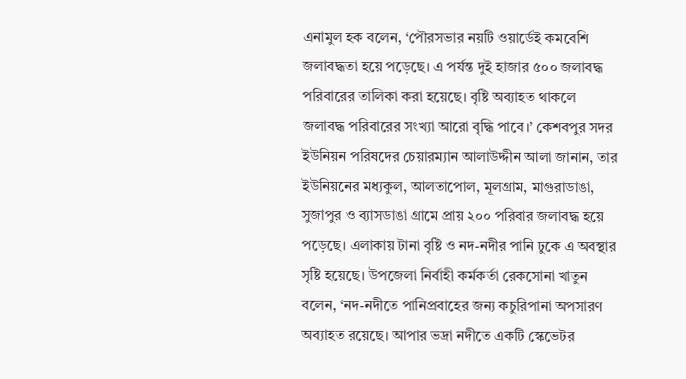এনামুল হক বলেন, ‘পৌরসভার নয়টি ওয়ার্ডেই কমবেশি জলাবদ্ধতা হয়ে পড়েছে। এ পর্যন্ত দুই হাজার ৫০০ জলাবদ্ধ পরিবারের তালিকা করা হয়েছে। বৃষ্টি অব্যাহত থাকলে জলাবদ্ধ পরিবারের সংখ্যা আরো বৃদ্ধি পাবে।’ কেশবপুর সদর ইউনিয়ন পরিষদের চেয়ারম্যান আলাউদ্দীন আলা জানান, তার ইউনিয়নের মধ্যকুল, আলতাপোল, মূলগ্রাম, মাগুরাডাঙা, সুজাপুর ও ব্যাসডাঙা গ্রামে প্রায় ২০০ পরিবার জলাবদ্ধ হয়ে পড়েছে। এলাকায় টানা বৃষ্টি ও নদ-নদীর পানি ঢুকে এ অবস্থার সৃষ্টি হয়েছে। উপজেলা নির্বাহী কর্মকর্তা রেকসোনা খাতুন বলেন, ‘নদ-নদীতে পানিপ্রবাহের জন্য কচুরিপানা অপসারণ অব্যাহত রয়েছে। আপার ভদ্রা নদীতে একটি স্কেভেটর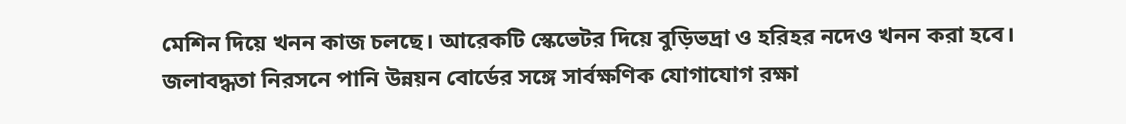মেশিন দিয়ে খনন কাজ চলছে। আরেকটি স্কেভেটর দিয়ে বুড়িভদ্রা ও হরিহর নদেও খনন করা হবে। জলাবদ্ধতা নিরসনে পানি উন্নয়ন বোর্ডের সঙ্গে সার্বক্ষণিক যোগাযোগ রক্ষা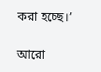করা হচ্ছে।’

আরো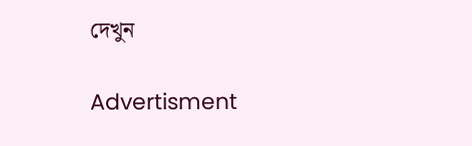দেখুন

Advertisment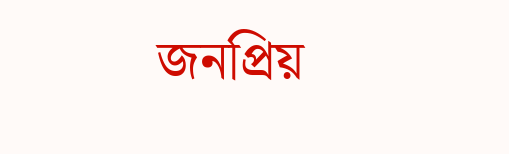জনপ্রিয়